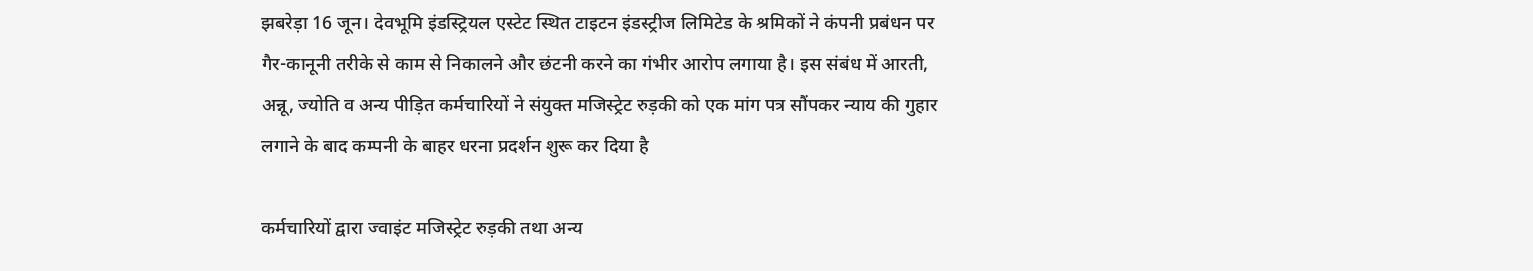झबरेड़ा 16 जून। देवभूमि इंडस्ट्रियल एस्टेट स्थित टाइटन इंडस्ट्रीज लिमिटेड के श्रमिकों ने कंपनी प्रबंधन पर गैर-कानूनी तरीके से काम से निकालने और छंटनी करने का गंभीर आरोप लगाया है। इस संबंध में आरती, अन्नू, ज्योति व अन्य पीड़ित कर्मचारियों ने संयुक्त मजिस्ट्रेट रुड़की को एक मांग पत्र सौंपकर न्याय की गुहार लगाने के बाद कम्पनी के बाहर धरना प्रदर्शन शुरू कर दिया है

कर्मचारियों द्वारा ज्वाइंट मजिस्ट्रेट रुड़की तथा अन्य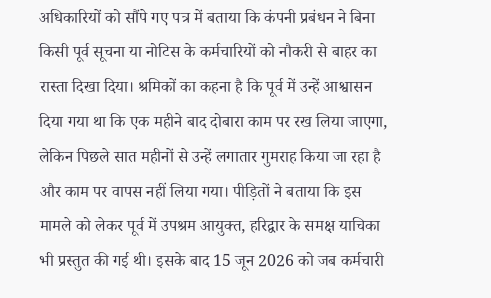अधिकारियों को सौंपे गए पत्र में बताया कि कंपनी प्रबंधन ने बिना किसी पूर्व सूचना या नोटिस के कर्मचारियों को नौकरी से बाहर का रास्ता दिखा दिया। श्रमिकों का कहना है कि पूर्व में उन्हें आश्वासन दिया गया था कि एक महीने बाद दोबारा काम पर रख लिया जाएगा, लेकिन पिछले सात महीनों से उन्हें लगातार गुमराह किया जा रहा है और काम पर वापस नहीं लिया गया। पीड़ितों ने बताया कि इस मामले को लेकर पूर्व में उपश्रम आयुक्त, हरिद्वार के समक्ष याचिका भी प्रस्तुत की गई थी। इसके बाद 15 जून 2026 को जब कर्मचारी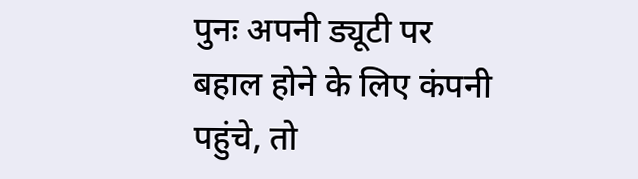पुनः अपनी ड्यूटी पर बहाल होने के लिए कंपनी पहुंचे, तो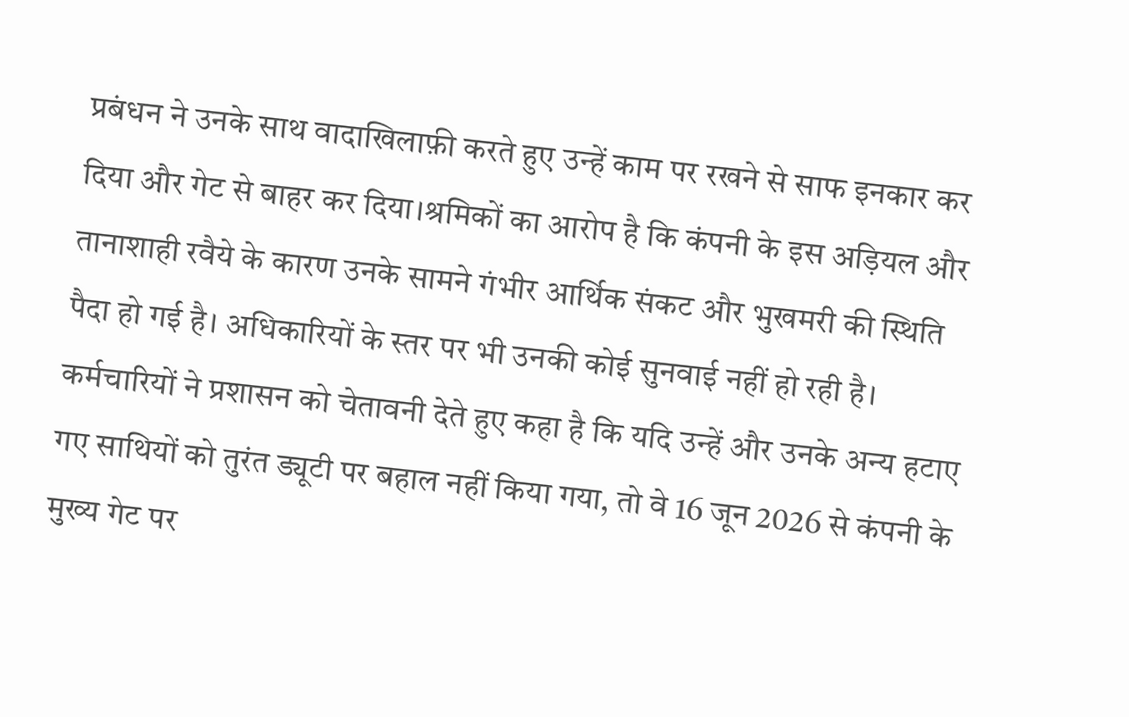प्रबंधन ने उनके साथ वादाखिलाफ़ी करते हुए उन्हें काम पर रखने से साफ इनकार कर दिया और गेट से बाहर कर दिया।श्रमिकों का आरोप है कि कंपनी के इस अड़ियल और तानाशाही रवैये के कारण उनके सामने गंभीर आर्थिक संकट और भुखमरी की स्थिति पैदा हो गई है। अधिकारियों के स्तर पर भी उनकी कोई सुनवाई नहीं हो रही है। कर्मचारियों ने प्रशासन को चेतावनी देते हुए कहा है कि यदि उन्हें और उनके अन्य हटाए गए साथियों को तुरंत ड्यूटी पर बहाल नहीं किया गया, तो वे 16 जून 2026 से कंपनी के मुख्य गेट पर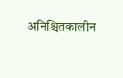अनिश्चितकालीन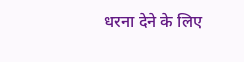धरना देने के लिए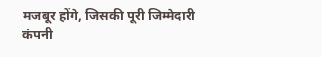मजबूर होंगे, जिसकी पूरी जिम्मेदारी कंपनी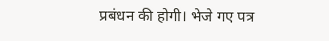प्रबंधन की होगी। भेजे गए पत्र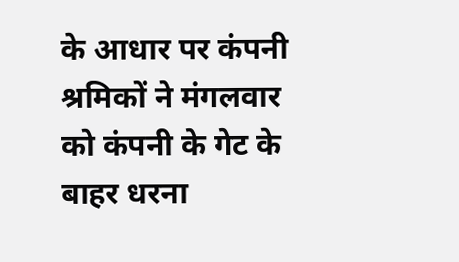के आधार पर कंपनी श्रमिकों ने मंगलवार को कंपनी के गेट के बाहर धरना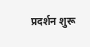प्रदर्शन शुरू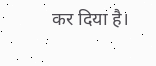कर दिया है।